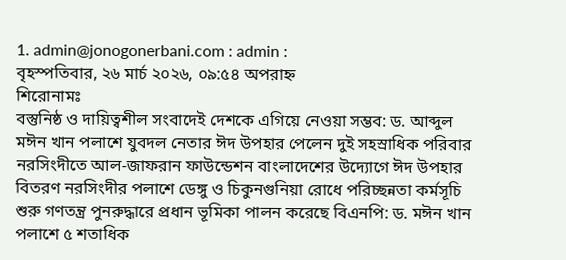1. admin@jonogonerbani.com : admin :
বৃহস্পতিবার, ২৬ মার্চ ২০২৬, ০৯:৫৪ অপরাহ্ন
শিরোনামঃ
বস্তুনিষ্ঠ ও দায়িত্বশীল সংবাদেই দেশকে এগিয়ে নেওয়া সম্ভব: ড. আব্দুল মঈন খান পলাশে যুবদল নেতার ঈদ উপহার পেলেন দুই সহস্রাধিক পরিবার নরসিংদীতে আল-জাফরান ফাউন্ডেশন বাংলাদেশের উদ্যোগে ঈদ উপহার বিতরণ নরসিংদীর পলাশে ডেঙ্গু ও চিকুনগুনিয়া রোধে পরিচ্ছন্নতা কর্মসূচি শুরু গণতন্ত্র পুনরুদ্ধারে প্রধান ভূমিকা পালন করেছে বিএনপি: ড. মঈন খান পলাশে ৫ শতাধিক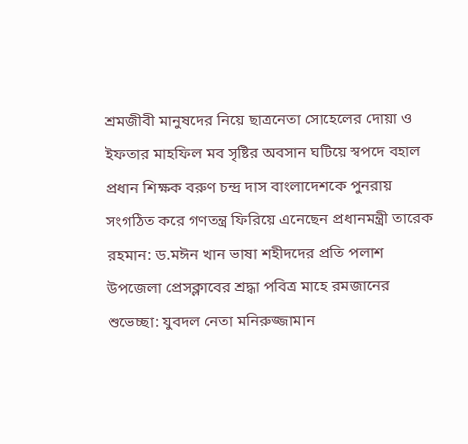শ্রমজীবী মানুষদের নিয়ে ছাত্রনেতা সোহেলের দোয়া ও ইফতার মাহফিল মব সৃষ্টির অবসান ঘটিয়ে স্বপদে বহাল প্রধান শিক্ষক বরুণ চন্দ্র দাস বাংলাদেশকে পুনরায় সংগঠিত করে গণতন্ত্র ফিরিয়ে এনেছেন প্রধানমন্ত্রী তারেক রহমান: ড.মঈন খান ভাষা শহীদদের প্রতি পলাশ উপজেলা প্রেসক্লাবের শ্রদ্ধা পবিত্র মাহে রমজানের শুভেচ্ছা: যুবদল নেতা মনিরুজ্জামান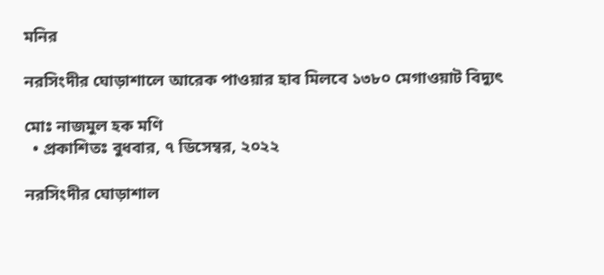মনির

নরসিংদীর ঘোড়াশালে আরেক পাওয়ার হাব মিলবে ১৩৮০ মেগাওয়াট বিদ্যুৎ

মোঃ নাজমুল হক মণি
  • প্রকাশিতঃ বুধবার, ৭ ডিসেম্বর, ২০২২

নরসিংদীর ঘোড়াশাল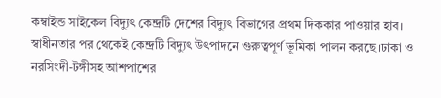কম্বাইন্ড সাইকেল বিদ্যুৎ কেন্দ্রটি দেশের বিদ্যুৎ বিভাগের প্রথম দিককার পাওয়ার হাব। স্বাধীনতার পর থেকেই কেন্দ্রটি বিদ্যুৎ উৎপাদনে গুরুত্বপূর্ণ ভূমিকা পালন করছে।ঢাকা ও নরসিংদী-টঙ্গীসহ আশপাশের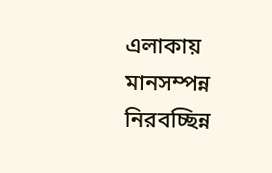এলাকায় মানসম্পন্ন নিরবচ্ছিন্ন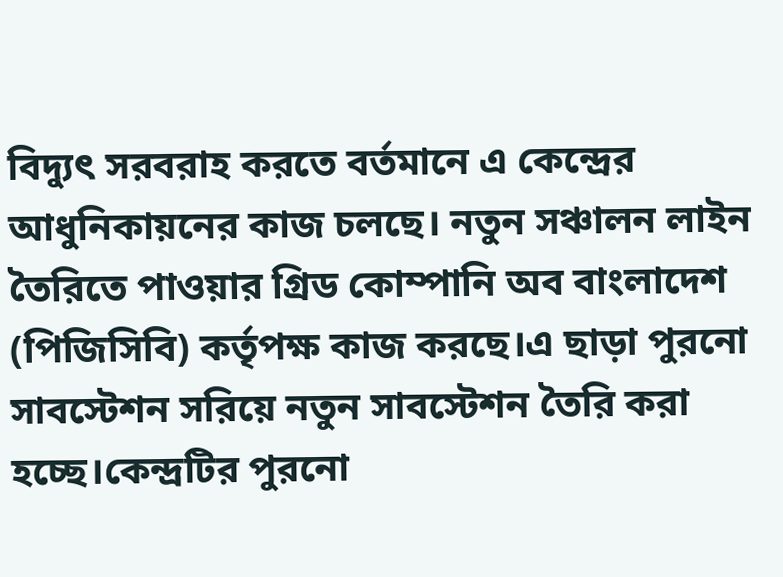বিদ্যুৎ সরবরাহ করতে বর্তমানে এ কেন্দ্রের আধুনিকায়নের কাজ চলছে। নতুন সঞ্চালন লাইন তৈরিতে পাওয়ার গ্রিড কোম্পানি অব বাংলাদেশ (পিজিসিবি) কর্তৃপক্ষ কাজ করছে।এ ছাড়া পুরনো সাবস্টেশন সরিয়ে নতুন সাবস্টেশন তৈরি করা হচ্ছে।কেন্দ্রটির পুরনো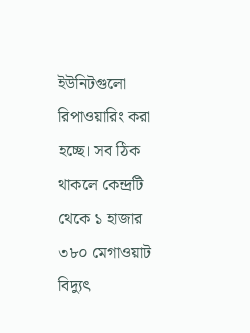ইউনিটগুলো রিপাওয়ারিং করা হচ্ছে। সব ঠিক থাকলে কেন্দ্রটি থেকে ১ হাজার ৩৮০ মেগাওয়াট বিদ্যুৎ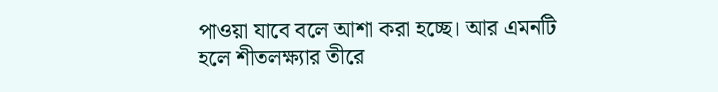পাওয়া যাবে বলে আশা করা হচ্ছে। আর এমনটি হলে শীতলক্ষ্যার তীরে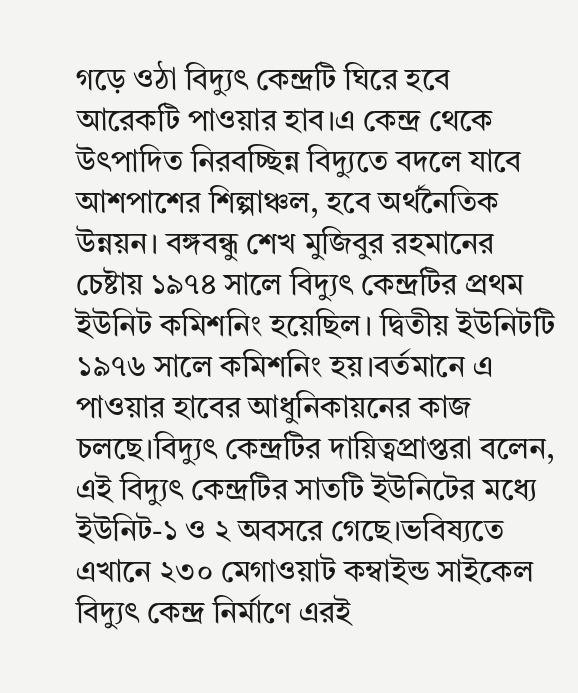গড়ে ওঠা বিদ্যুৎ কেন্দ্রটি ঘিরে হবে আরেকটি পাওয়ার হাব।এ কেন্দ্র থেকে উৎপাদিত নিরবচ্ছিন্ন বিদ্যুতে বদলে যাবে আশপাশের শিল্পাঞ্চল, হবে অর্থনৈতিক উন্নয়ন। বঙ্গবন্ধু শেখ মুজিবুর রহমানের চেষ্টায় ১৯৭৪ সালে বিদ্যুৎ কেন্দ্রটির প্রথম ইউনিট কমিশনিং হয়েছিল। দ্বিতীয় ইউনিটটি ১৯৭৬ সালে কমিশনিং হয়।বর্তমানে এ পাওয়ার হাবের আধুনিকায়নের কাজ চলছে।বিদ্যুৎ কেন্দ্রটির দায়িত্বপ্রাপ্তরা বলেন, এই বিদ্যুৎ কেন্দ্রটির সাতটি ইউনিটের মধ্যে ইউনিট-১ ও ২ অবসরে গেছে।ভবিষ্যতে এখানে ২৩০ মেগাওয়াট কম্বাইন্ড সাইকেল বিদ্যুৎ কেন্দ্র নির্মাণে এরই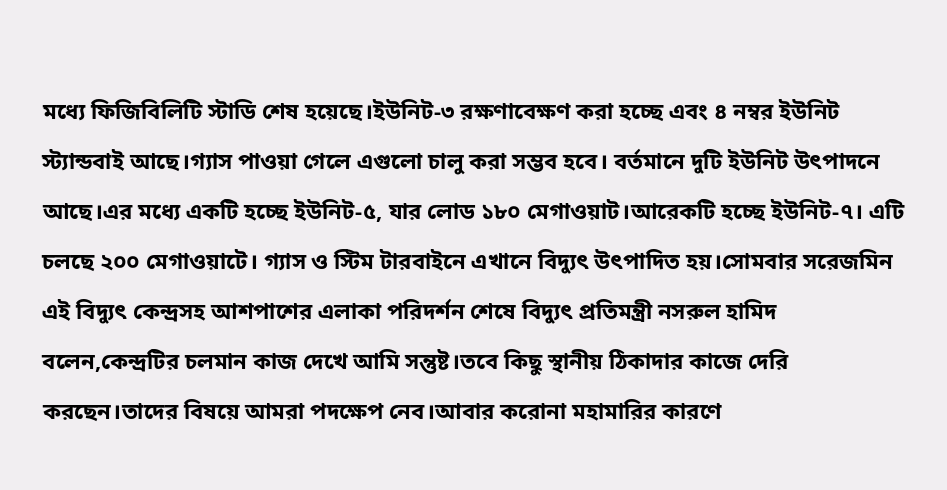মধ্যে ফিজিবিলিটি স্টাডি শেষ হয়েছে।ইউনিট-৩ রক্ষণাবেক্ষণ করা হচ্ছে এবং ৪ নম্বর ইউনিট স্ট্যান্ডবাই আছে।গ্যাস পাওয়া গেলে এগুলো চালু করা সম্ভব হবে। বর্তমানে দুটি ইউনিট উৎপাদনে আছে।এর মধ্যে একটি হচ্ছে ইউনিট-৫, যার লোড ১৮০ মেগাওয়াট।আরেকটি হচ্ছে ইউনিট-৭। এটি চলছে ২০০ মেগাওয়াটে। গ্যাস ও স্টিম টারবাইনে এখানে বিদ্যুৎ উৎপাদিত হয়।সোমবার সরেজমিন এই বিদ্যুৎ কেন্দ্রসহ আশপাশের এলাকা পরিদর্শন শেষে বিদ্যুৎ প্রতিমন্ত্রী নসরুল হামিদ বলেন,কেন্দ্রটির চলমান কাজ দেখে আমি সন্তুষ্ট।তবে কিছু স্থানীয় ঠিকাদার কাজে দেরি করছেন।তাদের বিষয়ে আমরা পদক্ষেপ নেব।আবার করোনা মহামারির কারণে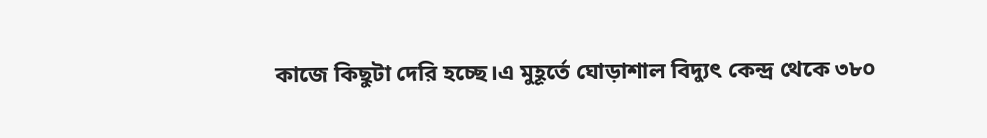কাজে কিছুটা দেরি হচ্ছে।এ মুহূর্তে ঘোড়াশাল বিদ্যুৎ কেন্দ্র থেকে ৩৮০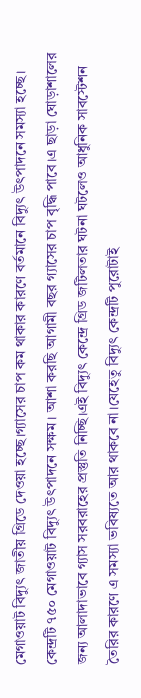মেগাওয়াট বিদ্যুৎ জাতীয় গ্রিডে দেওয়া হচ্ছে।গ্যাসের চাপ কম থাকার কারণে বর্তমানে বিদ্যুৎ উৎপাদনে সমস্যা হচ্ছে। কেন্দ্রটি ৭৫০ মেগাওয়াট বিদ্যুৎ উৎপাদনে সক্ষম। আশা করছি আগামী বছর গ্যাসের চাপ বৃদ্ধি পাবে।এ ছাড়া ঘোড়াশালের জন্য আলাদাভাবে গ্যাস সরবরাহের প্রস্তুতি নিচ্ছি।এই বিদ্যুৎ কেন্দ্রে গ্রিড জটিলতার ঘটনা ঘটলেও আধুনিক সাবস্টেশন তৈরির কারণে এ সমস্যা ভবিষ্যতে আর থাকবে না।যেহেতু বিদ্যুৎ কেন্দ্রটি পুরোটাই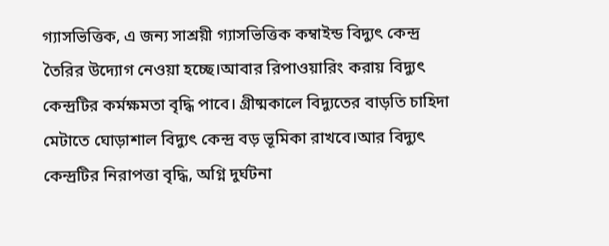গ্যাসভিত্তিক, এ জন্য সাশ্রয়ী গ্যাসভিত্তিক কম্বাইন্ড বিদ্যুৎ কেন্দ্র তৈরির উদ্যোগ নেওয়া হচ্ছে।আবার রিপাওয়ারিং করায় বিদ্যুৎ কেন্দ্রটির কর্মক্ষমতা বৃদ্ধি পাবে। গ্রীষ্মকালে বিদ্যুতের বাড়তি চাহিদা মেটাতে ঘোড়াশাল বিদ্যুৎ কেন্দ্র বড় ভূমিকা রাখবে।আর বিদ্যুৎ কেন্দ্রটির নিরাপত্তা বৃদ্ধি, অগ্নি দুর্ঘটনা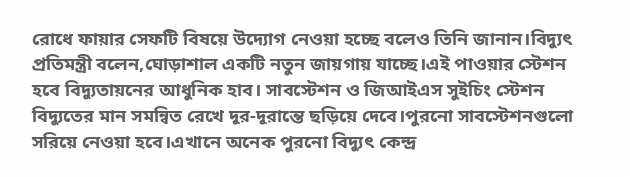রোধে ফায়ার সেফটি বিষয়ে উদ্যোগ নেওয়া হচ্ছে বলেও তিনি জানান।বিদ্যুৎ প্রতিমন্ত্রী বলেন,ঘোড়াশাল একটি নতুন জায়গায় যাচ্ছে।এই পাওয়ার স্টেশন হবে বিদ্যুতায়নের আধুনিক হাব। সাবস্টেশন ও জিআইএস সুইচিং স্টেশন বিদ্যুতের মান সমন্বিত রেখে দূর-দূরান্তে ছড়িয়ে দেবে।পুরনো সাবস্টেশনগুলো সরিয়ে নেওয়া হবে।এখানে অনেক পুরনো বিদ্যুৎ কেন্দ্র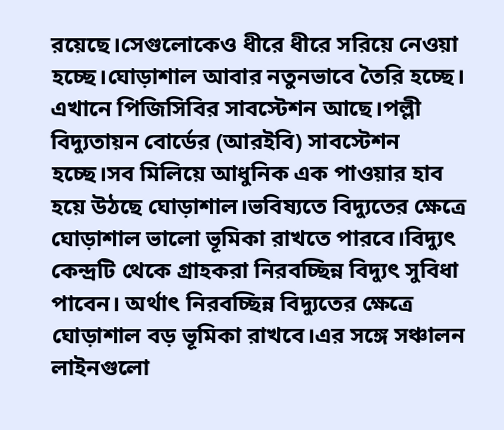রয়েছে।সেগুলোকেও ধীরে ধীরে সরিয়ে নেওয়া হচ্ছে।ঘোড়াশাল আবার নতুনভাবে তৈরি হচ্ছে। এখানে পিজিসিবির সাবস্টেশন আছে।পল্লী বিদ্যুতায়ন বোর্ডের (আরইবি) সাবস্টেশন হচ্ছে।সব মিলিয়ে আধুনিক এক পাওয়ার হাব হয়ে উঠছে ঘোড়াশাল।ভবিষ্যতে বিদ্যুতের ক্ষেত্রে ঘোড়াশাল ভালো ভূমিকা রাখতে পারবে।বিদ্যুৎ কেন্দ্রটি থেকে গ্রাহকরা নিরবচ্ছিন্ন বিদ্যুৎ সুবিধা পাবেন। অর্থাৎ নিরবচ্ছিন্ন বিদ্যুতের ক্ষেত্রে ঘোড়াশাল বড় ভূমিকা রাখবে।এর সঙ্গে সঞ্চালন লাইনগুলো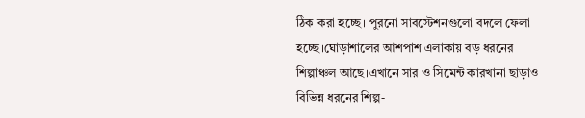ঠিক করা হচ্ছে। পুরনো সাবস্টেশনগুলো বদলে ফেলা হচ্ছে।ঘোড়াশালের আশপাশ এলাকায় বড় ধরনের শিল্পাঞ্চল আছে।এখানে সার ও সিমেন্ট কারখানা ছাড়াও বিভিন্ন ধরনের শিল্প-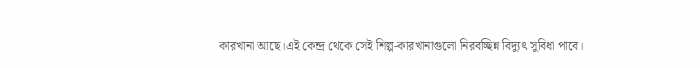কারখানা আছে।এই কেন্দ্র থেকে সেই শিল্প-কারখানাগুলো নিরবচ্ছিন্ন বিদ্যুৎ সুবিধা পাবে।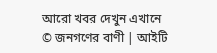আরো খবর দেখুন এখানে
© জনগণের বাণী | আইটি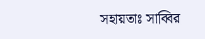সহায়তাঃ সাব্বির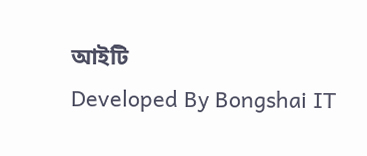আইটি
Developed By Bongshai IT